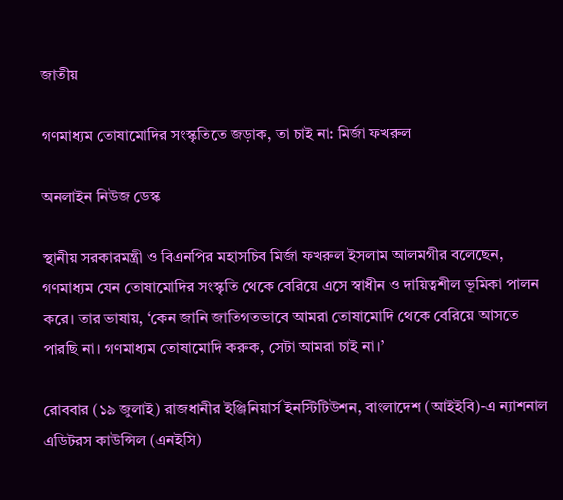জাতীয়

গণমাধ্যম তোষামোদির সংস্কৃতিতে জড়াক, তা চাই না: মির্জা ফখরুল

অনলাইন নিউজ ডেস্ক

স্থানীয় সরকারমন্ত্রী ও বিএনপির মহাসচিব মির্জা ফখরুল ইসলাম আলমগীর বলেছেন, গণমাধ্যম যেন তোষামোদির সংস্কৃতি থেকে বেরিয়ে এসে স্বাধীন ও দায়িত্বশীল ভূমিকা পালন করে। তার ভাষায়, ‘কেন জানি জাতিগতভাবে আমরা তোষামোদি থেকে বেরিয়ে আসতে পারছি না। গণমাধ্যম তোষামোদি করুক, সেটা আমরা চাই না।’

রোববার (১৯ জুলাই) রাজধানীর ইঞ্জিনিয়ার্স ইনস্টিটিউশন, বাংলাদেশ (আইইবি)-এ ন্যাশনাল এডিটরস কাউন্সিল (এনইসি)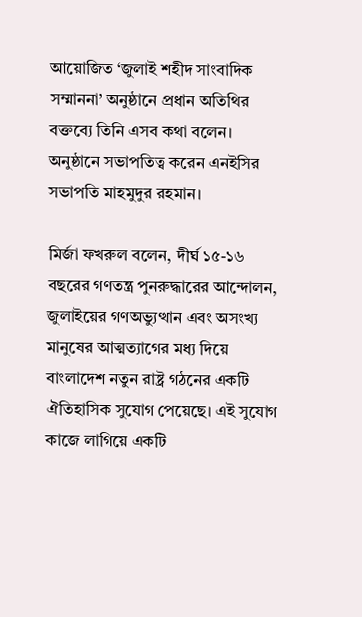আয়োজিত ‘জুলাই শহীদ সাংবাদিক সম্মাননা’ অনুষ্ঠানে প্রধান অতিথির বক্তব্যে তিনি এসব কথা বলেন। অনুষ্ঠানে সভাপতিত্ব করেন এনইসির সভাপতি মাহমুদুর রহমান।

মির্জা ফখরুল বলেন, দীর্ঘ ১৫-১৬ বছরের গণতন্ত্র পুনরুদ্ধারের আন্দোলন, জুলাইয়ের গণঅভ্যুত্থান এবং অসংখ্য মানুষের আত্মত্যাগের মধ্য দিয়ে বাংলাদেশ নতুন রাষ্ট্র গঠনের একটি ঐতিহাসিক সুযোগ পেয়েছে। এই সুযোগ কাজে লাগিয়ে একটি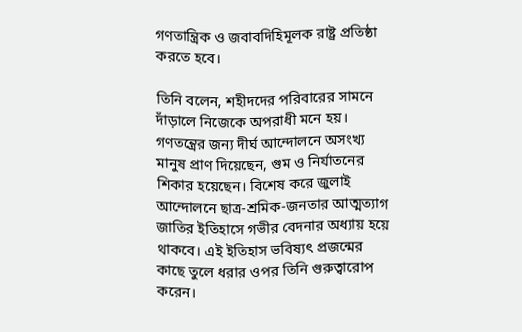গণতান্ত্রিক ও জবাবদিহিমূলক রাষ্ট্র প্রতিষ্ঠা করতে হবে।

তিনি বলেন, শহীদদের পরিবারের সামনে দাঁড়ালে নিজেকে অপরাধী মনে হয়। গণতন্ত্রের জন্য দীর্ঘ আন্দোলনে অসংখ্য মানুষ প্রাণ দিয়েছেন, গুম ও নির্যাতনের শিকার হয়েছেন। বিশেষ করে জুলাই আন্দোলনে ছাত্র-শ্রমিক-জনতার আত্মত্যাগ জাতির ইতিহাসে গভীর বেদনার অধ্যায় হয়ে থাকবে। এই ইতিহাস ভবিষ্যৎ প্রজন্মের কাছে তুলে ধরার ওপর তিনি গুরুত্বারোপ করেন।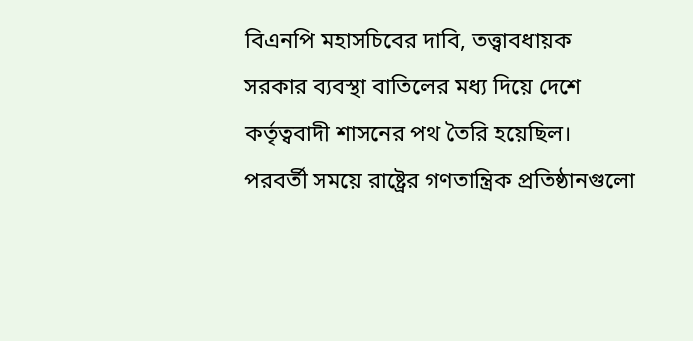বিএনপি মহাসচিবের দাবি, তত্ত্বাবধায়ক সরকার ব্যবস্থা বাতিলের মধ্য দিয়ে দেশে কর্তৃত্ববাদী শাসনের পথ তৈরি হয়েছিল। পরবর্তী সময়ে রাষ্ট্রের গণতান্ত্রিক প্রতিষ্ঠানগুলো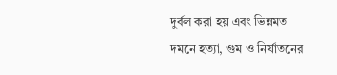দুর্বল করা হয় এবং ভিন্নমত দমনে হত্যা, গুম ও নির্যাতনের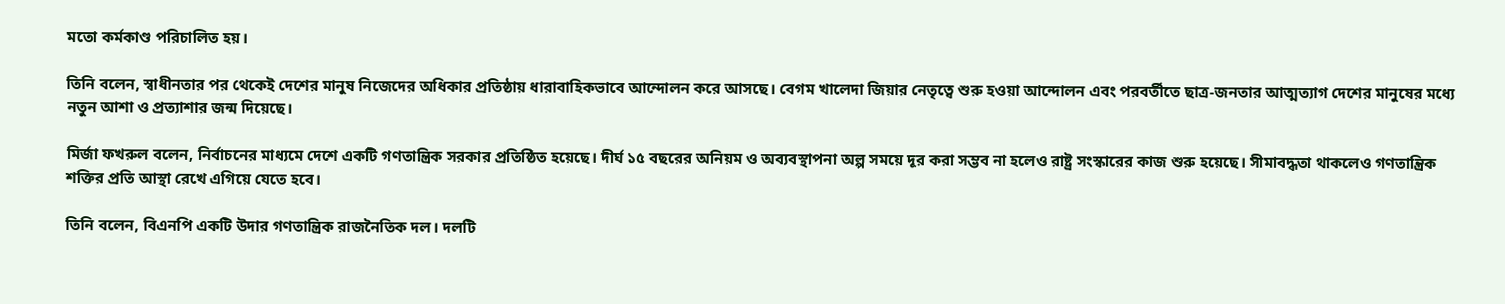মতো কর্মকাণ্ড পরিচালিত হয়।

তিনি বলেন, স্বাধীনতার পর থেকেই দেশের মানুষ নিজেদের অধিকার প্রতিষ্ঠায় ধারাবাহিকভাবে আন্দোলন করে আসছে। বেগম খালেদা জিয়ার নেতৃত্বে শুরু হওয়া আন্দোলন এবং পরবর্তীতে ছাত্র-জনতার আত্মত্যাগ দেশের মানুষের মধ্যে নতুন আশা ও প্রত্যাশার জন্ম দিয়েছে।

মির্জা ফখরুল বলেন, নির্বাচনের মাধ্যমে দেশে একটি গণতান্ত্রিক সরকার প্রতিষ্ঠিত হয়েছে। দীর্ঘ ১৫ বছরের অনিয়ম ও অব্যবস্থাপনা অল্প সময়ে দূর করা সম্ভব না হলেও রাষ্ট্র সংস্কারের কাজ শুরু হয়েছে। সীমাবদ্ধতা থাকলেও গণতান্ত্রিক শক্তির প্রতি আস্থা রেখে এগিয়ে যেতে হবে।

তিনি বলেন, বিএনপি একটি উদার গণতান্ত্রিক রাজনৈতিক দল। দলটি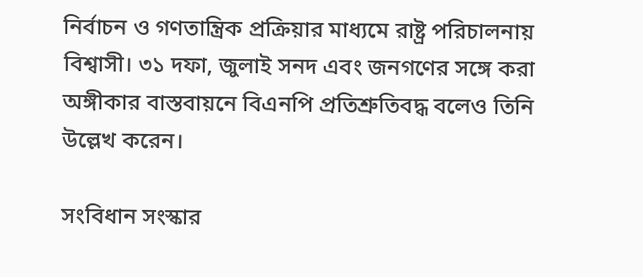নির্বাচন ও গণতান্ত্রিক প্রক্রিয়ার মাধ্যমে রাষ্ট্র পরিচালনায় বিশ্বাসী। ৩১ দফা, জুলাই সনদ এবং জনগণের সঙ্গে করা অঙ্গীকার বাস্তবায়নে বিএনপি প্রতিশ্রুতিবদ্ধ বলেও তিনি উল্লেখ করেন।

সংবিধান সংস্কার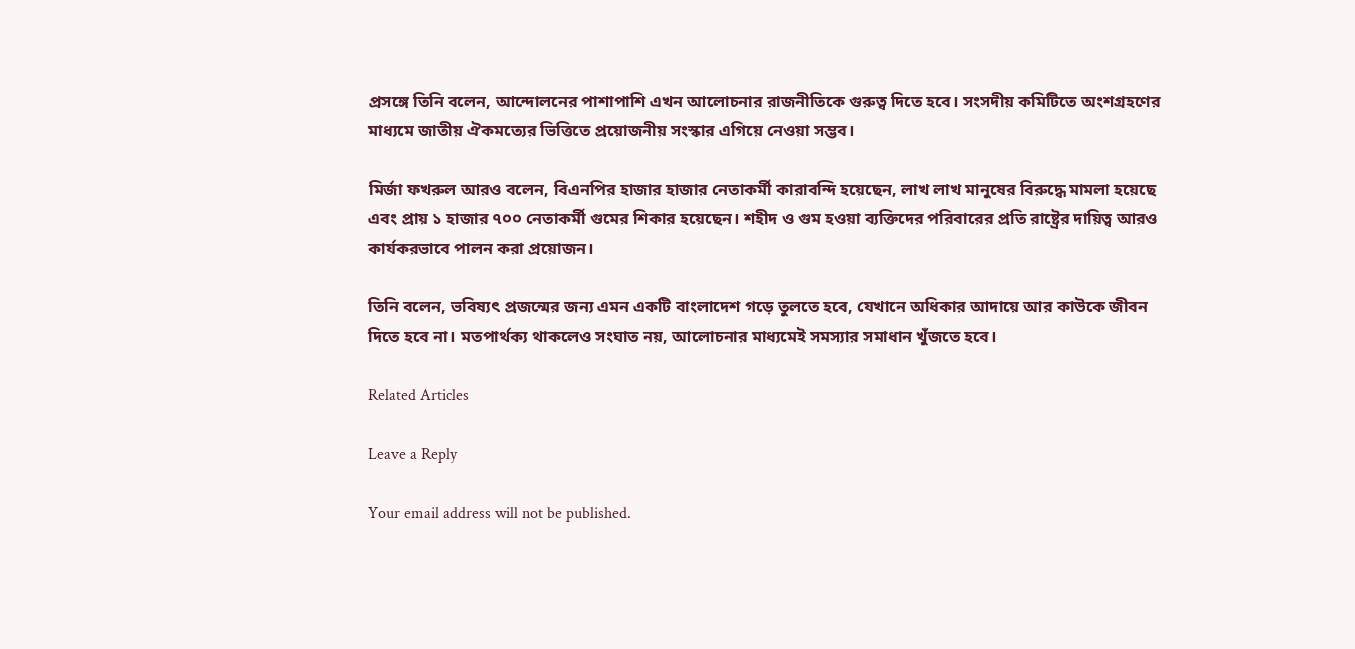প্রসঙ্গে তিনি বলেন, আন্দোলনের পাশাপাশি এখন আলোচনার রাজনীতিকে গুরুত্ব দিতে হবে। সংসদীয় কমিটিতে অংশগ্রহণের মাধ্যমে জাতীয় ঐকমত্যের ভিত্তিতে প্রয়োজনীয় সংস্কার এগিয়ে নেওয়া সম্ভব।

মির্জা ফখরুল আরও বলেন, বিএনপির হাজার হাজার নেতাকর্মী কারাবন্দি হয়েছেন, লাখ লাখ মানুষের বিরুদ্ধে মামলা হয়েছে এবং প্রায় ১ হাজার ৭০০ নেতাকর্মী গুমের শিকার হয়েছেন। শহীদ ও গুম হওয়া ব্যক্তিদের পরিবারের প্রতি রাষ্ট্রের দায়িত্ব আরও কার্যকরভাবে পালন করা প্রয়োজন।

তিনি বলেন, ভবিষ্যৎ প্রজন্মের জন্য এমন একটি বাংলাদেশ গড়ে তুলতে হবে, যেখানে অধিকার আদায়ে আর কাউকে জীবন দিতে হবে না। মতপার্থক্য থাকলেও সংঘাত নয়, আলোচনার মাধ্যমেই সমস্যার সমাধান খুঁজতে হবে।

Related Articles

Leave a Reply

Your email address will not be published.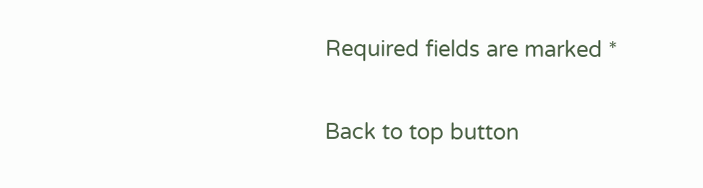Required fields are marked *

Back to top button